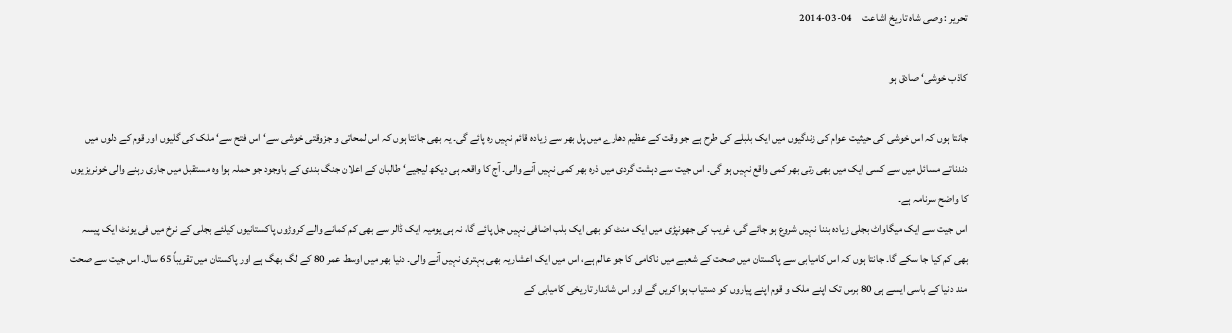تحریر : وصی شاہ تاریخ اشاعت     04-03-2014

کاذب خوشی‘ صادق ہو

جانتا ہوں کہ اس خوشی کی حیثیت عوام کی زندگیوں میں ایک بلبلے کی طرح ہے جو وقت کے عظیم دھارے میں پل بھر سے زیادہ قائم نہیں رہ پائے گی۔ یہ بھی جانتا ہوں کہ اس لمحاتی و جزوقتی خوشی سے‘ اس فتح سے‘ ملک کی گلیوں اور قوم کے دلوں میں دندناتے مسائل میں سے کسی ایک میں بھی رتی بھر کمی واقع نہیں ہو گی۔ اس جیت سے دہشت گردی میں ذرہ بھر کمی نہیں آنے والی۔ آج کا واقعہ ہی دیکھ لیجیے‘ طالبان کے اعلان جنگ بندی کے باوجود جو حملہ ہوا وہ مستقبل میں جاری رہنے والی خونریزیوں کا واضح سرنامہ ہے۔
اس جیت سے ایک میگاواٹ بجلی زیادہ بننا نہیں شروع ہو جائے گی، غریب کی جھونپڑی میں ایک منٹ کو بھی ایک بلب اضافی نہیں جل پائے گا، نہ ہی یومیہ ایک ڈالر سے بھی کم کمانے والے کروڑوں پاکستانیوں کیلئے بجلی کے نرخ میں فی یونٹ ایک پیسہ بھی کم کیا جا سکے گا۔ جانتا ہوں کہ اس کامیابی سے پاکستان میں صحت کے شعبے میں ناکامی کا جو عالم ہے، اس میں ایک اعشاریہ بھی بہتری نہیں آنے والی۔ دنیا بھر میں اوسط عمر 80 کے لگ بھگ ہے اور پاکستان میں تقریباً 65 سال۔ اس جیت سے صحت مند دنیا کے باسی ایسے ہی 80 برس تک اپنے ملک و قوم اپنے پیاروں کو دستیاب ہوا کریں گے اور اس شاندار تاریخی کامیابی کے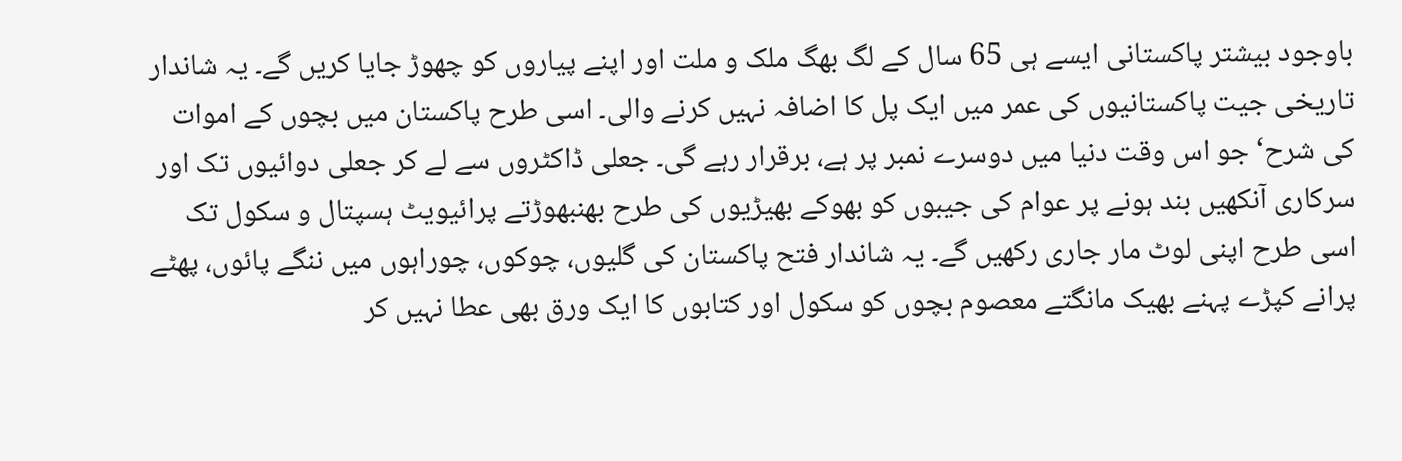باوجود بیشتر پاکستانی ایسے ہی 65 سال کے لگ بھگ ملک و ملت اور اپنے پیاروں کو چھوڑ جایا کریں گے۔ یہ شاندار تاریخی جیت پاکستانیوں کی عمر میں ایک پل کا اضافہ نہیں کرنے والی۔ اسی طرح پاکستان میں بچوں کے اموات کی شرح‘ جو اس وقت دنیا میں دوسرے نمبر پر ہے، برقرار رہے گی۔ جعلی ڈاکٹروں سے لے کر جعلی دوائیوں تک اور سرکاری آنکھیں بند ہونے پر عوام کی جیبوں کو بھوکے بھیڑیوں کی طرح بھنبھوڑتے پرائیویٹ ہسپتال و سکول تک اسی طرح اپنی لوٹ مار جاری رکھیں گے۔ یہ شاندار فتح پاکستان کی گلیوں، چوکوں، چوراہوں میں ننگے پائوں، پھٹے پرانے کپڑے پہنے بھیک مانگتے معصوم بچوں کو سکول اور کتابوں کا ایک ورق بھی عطا نہیں کر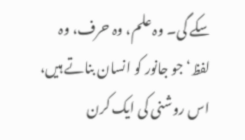سکے گی۔ وہ علم، وہ حرف، وہ لفظ‘ جو جانور کو انسان بناتے ہیں، اس روشنی کی ایک کرن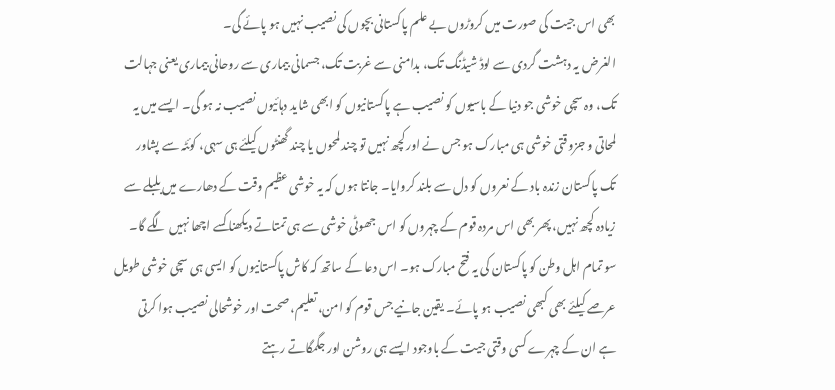بھی اس جیت کی صورت میں کروڑوں بے علم پاکستانی بچوں کی نصیب نہیں ہو پائے گی۔
الغرض یہ دہشت گردی سے لوڈ شیڈنگ تک، بدامنی سے غربت تک، جسمانی بیماری سے روحانی بیماری یعنی جہالت تک، وہ سچی خوشی جو دنیا کے باسیوں کو نصیب ہے پاکستانیوں کو ابھی شاید دہائیوں نصیب نہ ہو گی۔ ایسے میں یہ لمحاتی و جزوقتی خوشی ہی مبارک ہو جس نے اور کچھ نہیں تو چند لمحوں یا چند گھنٹوں کیلئے ہی سہی، کوئٹہ سے پشاور تک پاکستان زندہ باد کے نعروں کو دل سے بلند کروایا۔ جانتا ہوں کہ یہ خوشی عظیم وقت کے دھارے میں بلبلے سے زیادہ کچھ نہیں، پھر بھی اس مردہ قوم کے چہروں کو اس جھوٹی خوشی سے ہی تمتاتے دیکھنا کسے اچھا نہیں لگے گا۔ سو تمام اہل وطن کو پاکستان کی یہ فتح مبارک ہو۔ اس دعا کے ساتھ کہ کاش پاکستانیوں کو ایسی ہی سچی خوشی طویل عرصے کیلئے بھی کبھی نصیب ہو پائے۔ یقین جانیے جس قوم کو امن، تعلیم، صحت اور خوشحالی نصیب ہوا کرتی ہے ان کے چہرے کسی وقتی جیت کے باوجود ایسے ہی روشن اور جگمگاتے رہتے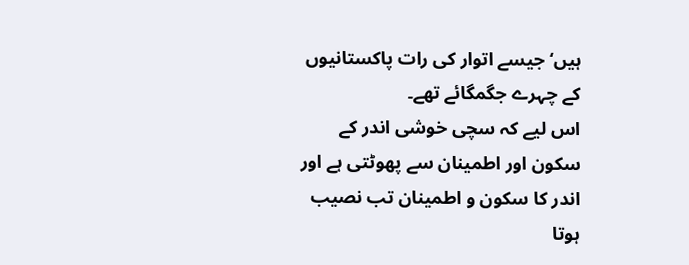ہیں‘ جیسے اتوار کی رات پاکستانیوں کے چہرے جگمگائے تھے۔
اس لیے کہ سچی خوشی اندر کے سکون اور اطمینان سے پھوٹتی ہے اور اندر کا سکون و اطمینان تب نصیب ہوتا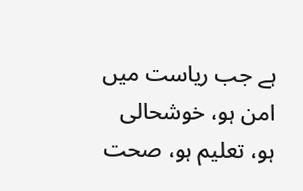ہے جب ریاست میں امن ہو، خوشحالی ہو، تعلیم ہو، صحت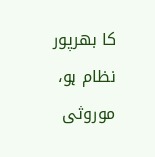کا بھرپور نظام ہو، موروثی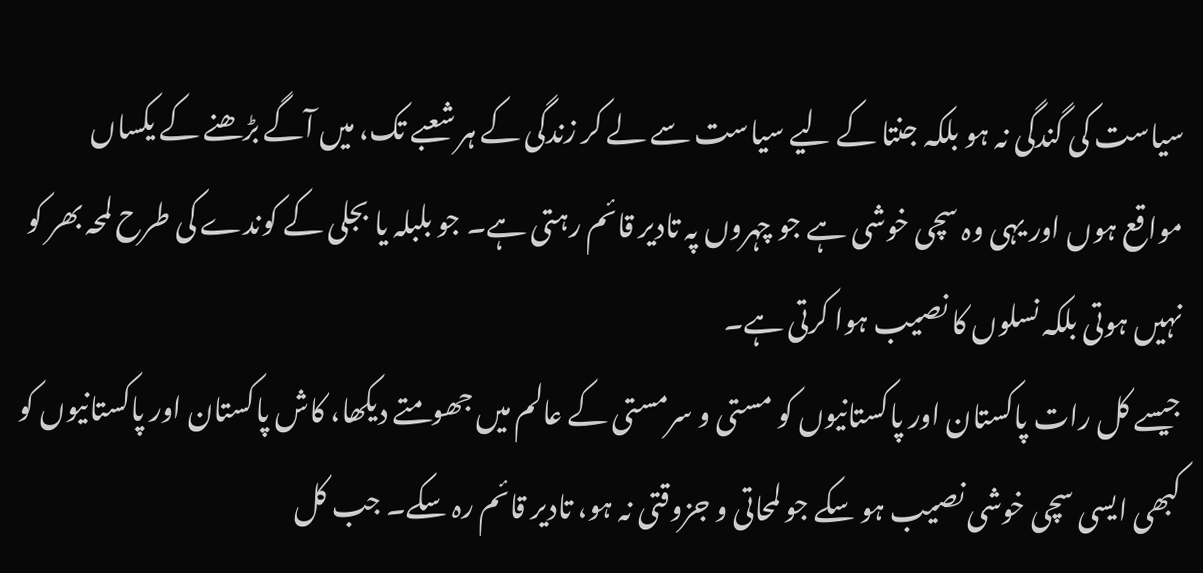سیاست کی گندگی نہ ہو بلکہ جنتا کے لیے سیاست سے لے کر زندگی کے ہر شعبے تک، میں آگے بڑھنے کے یکساں مواقع ہوں اور یہی وہ سچی خوشی ہے جو چہروں پہ تادیر قائم رہتی ہے۔ جو بلبلہ یا بجلی کے کوندے کی طرح لمحہ بھر کو نہیں ہوتی بلکہ نسلوں کا نصیب ہوا کرتی ہے۔
جیسے کل رات پاکستان اور پاکستانیوں کو مستی و سرمستی کے عالم میں جھومتے دیکھا، کاش پاکستان اور پاکستانیوں کو کبھی ایسی سچی خوشی نصیب ہو سکے جو لمحاتی و جزوقتی نہ ہو، تادیر قائم رہ سکے۔ جب کل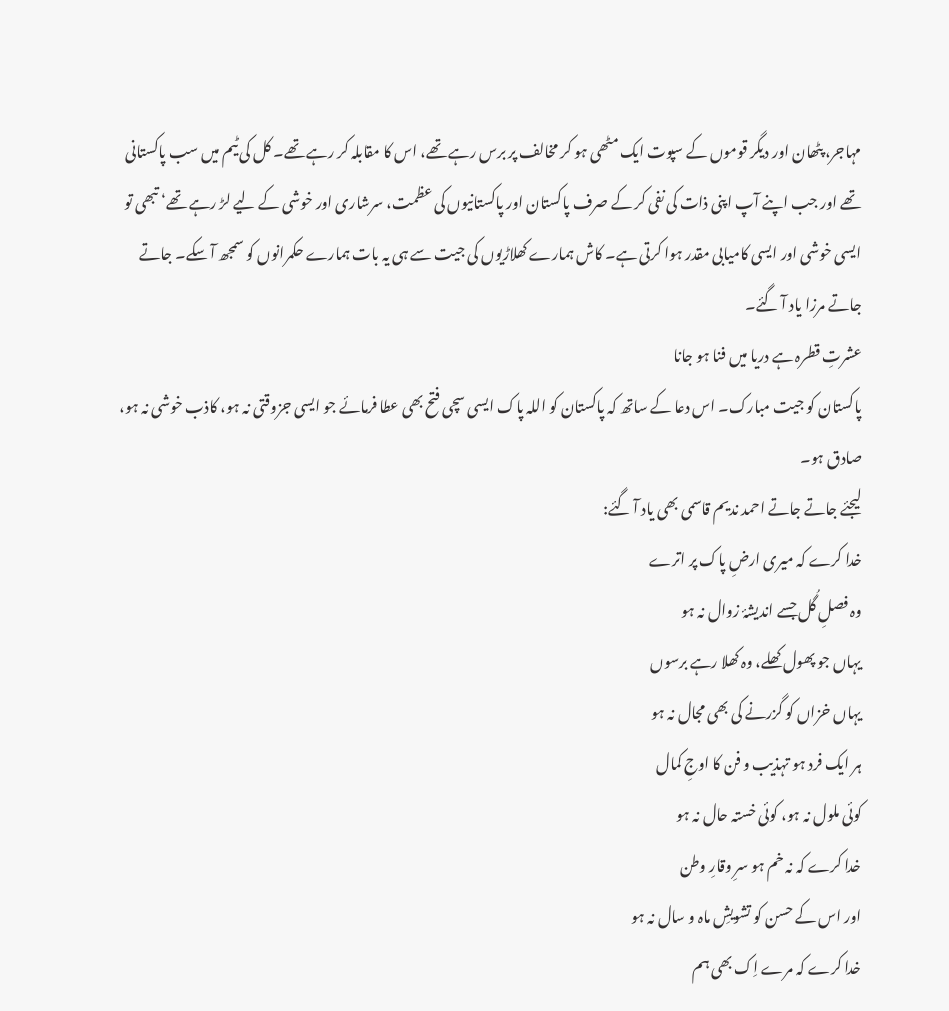مہاجر، پٹھان اور دیگر قوموں کے سپوت ایک مٹھی ہو کر مخالف پر برس رہے تھے، اس کا مقابلہ کر رہے تھے۔ کل کی ٹیم میں سب پاکستانی تھے اور جب اپنے آپ اپنی ذات کی نفی کر کے صرف پاکستان اور پاکستانیوں کی عظمت، سرشاری اور خوشی کے لیے لڑ رہے تھے‘ تبھی تو ایسی خوشی اور ایسی کامیابی مقدر ہوا کرتی ہے۔ کاش ہمارے کھلاڑیوں کی جیت سے ہی یہ بات ہمارے حکمرانوں کو سمجھ آ سکے۔ جاتے جاتے مرزا یاد آ گئے۔
عشرتِ قطرہ ہے دریا میں فنا ہو جانا
پاکستان کو جیت مبارک۔ اس دعا کے ساتھ کہ پاکستان کو اللہ پاک ایسی سچی فتح بھی عطا فرمائے جو ایسی جزوقتی نہ ہو، کاذب خوشی نہ ہو، صادق ہو۔
لیجئے جاتے جاتے احمد ندیم قاسمی بھی یاد آ گئے:
خدا کرے کہ میری ارضِ پاک پر اترے
وہ فصلِ گُل جسے اندیشۂ زوال نہ ہو
یہاں جو پھول کھلے، وہ کھلا رہے برسوں
یہاں خزاں کو گزرنے کی بھی مجال نہ ہو
ہر ایک فرد ہو تہذیب و فن کا اوجِ کمال
کوئی ملول نہ ہو، کوئی خستہ حال نہ ہو
خدا کرے کہ نہ خم ہو سرِ وقارِ وطن
اور اس کے حسن کو تشویشِ ماہ و سال نہ ہو
خدا کرے کہ مرے اِک بھی ہم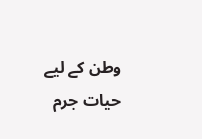وطن کے لیے
حیات جرم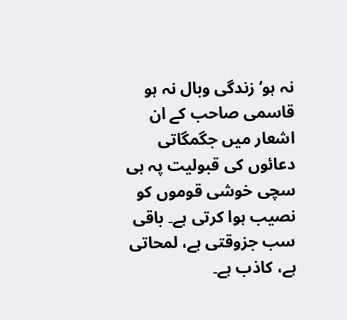نہ ہو‘ زندگی وبال نہ ہو
قاسمی صاحب کے ان اشعار میں جگمگاتی دعائوں کی قبولیت پہ ہی سچی خوشی قوموں کو نصیب ہوا کرتی ہے۔ باقی سب جزوقتی ہے، لمحاتی ہے، کاذب ہے۔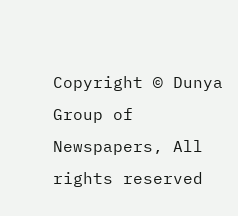Copyright © Dunya Group of Newspapers, All rights reserved